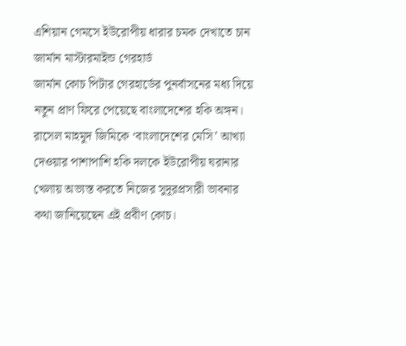এশিয়ান গেমসে ইউরোপীয় ধারার চমক দেখাতে চান জার্মান মাস্টারমাইন্ড গেরহার্ড
জার্মান কোচ পিটার গেরহার্ডের পুনর্বাসনের মধ্য দিয়ে নতুন প্রাণ ফিরে পেয়েছে বাংলাদেশের হকি অঙ্গন। রাসেল মাহমুদ জিমিকে ‘বাংলাদেশের মেসি’ আখ্যা দেওয়ার পাশাপাশি হকি দলকে ইউরোপীয় ঘরানার খেলায় অভ্যস্ত করতে নিজের সুদূরপ্রসারী ভাবনার কথা জানিয়েছেন এই প্রবীণ কোচ।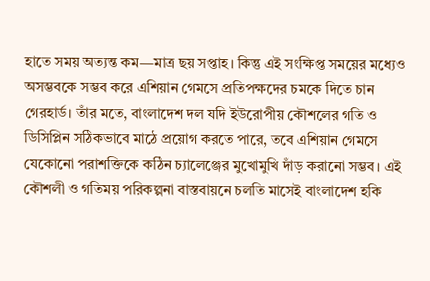হাতে সময় অত্যন্ত কম—মাত্র ছয় সপ্তাহ। কিন্তু এই সংক্ষিপ্ত সময়ের মধ্যেও অসম্ভবকে সম্ভব করে এশিয়ান গেমসে প্রতিপক্ষদের চমকে দিতে চান গেরহার্ড। তাঁর মতে, বাংলাদেশ দল যদি ইউরোপীয় কৌশলের গতি ও ডিসিপ্লিন সঠিকভাবে মাঠে প্রয়োগ করতে পারে, তবে এশিয়ান গেমসে যেকোনো পরাশক্তিকে কঠিন চ্যালেঞ্জের মুখোমুখি দাঁড় করানো সম্ভব। এই কৌশলী ও গতিময় পরিকল্পনা বাস্তবায়নে চলতি মাসেই বাংলাদেশ হকি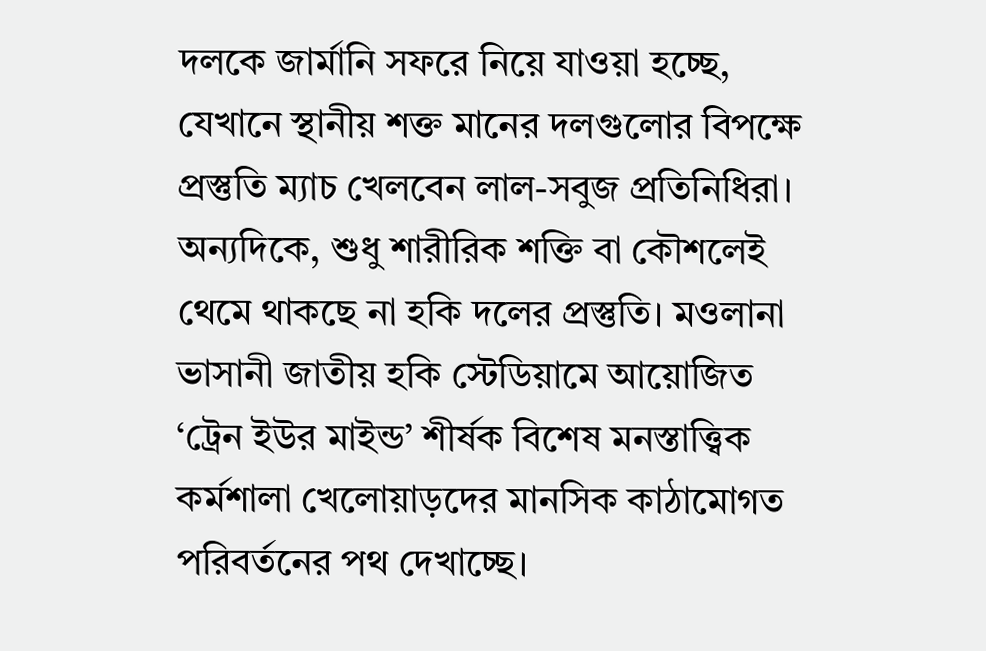দলকে জার্মানি সফরে নিয়ে যাওয়া হচ্ছে, যেখানে স্থানীয় শক্ত মানের দলগুলোর বিপক্ষে প্রস্তুতি ম্যাচ খেলবেন লাল-সবুজ প্রতিনিধিরা।
অন্যদিকে, শুধু শারীরিক শক্তি বা কৌশলেই থেমে থাকছে না হকি দলের প্রস্তুতি। মওলানা ভাসানী জাতীয় হকি স্টেডিয়ামে আয়োজিত ‘ট্রেন ইউর মাইন্ড’ শীর্ষক বিশেষ মনস্তাত্ত্বিক কর্মশালা খেলোয়াড়দের মানসিক কাঠামোগত পরিবর্তনের পথ দেখাচ্ছে।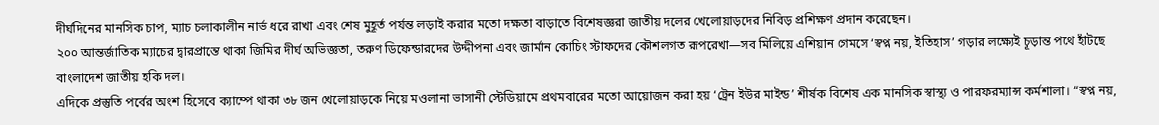দীর্ঘদিনের মানসিক চাপ, ম্যাচ চলাকালীন নার্ভ ধরে রাখা এবং শেষ মুহূর্ত পর্যন্ত লড়াই করার মতো দক্ষতা বাড়াতে বিশেষজ্ঞরা জাতীয় দলের খেলোয়াড়দের নিবিড় প্রশিক্ষণ প্রদান করেছেন।
২০০ আন্তর্জাতিক ম্যাচের দ্বারপ্রান্তে থাকা জিমির দীর্ঘ অভিজ্ঞতা, তরুণ ডিফেন্ডারদের উদ্দীপনা এবং জার্মান কোচিং স্টাফদের কৌশলগত রূপরেখা—সব মিলিয়ে এশিয়ান গেমসে ‘স্বপ্ন নয়, ইতিহাস’ গড়ার লক্ষ্যেই চূড়ান্ত পথে হাঁটছে বাংলাদেশ জাতীয় হকি দল।
এদিকে প্রস্তুতি পর্বের অংশ হিসেবে ক্যাম্পে থাকা ৩৮ জন খেলোয়াড়কে নিয়ে মওলানা ভাসানী স্টেডিয়ামে প্রথমবারের মতো আয়োজন করা হয় ‘ট্রেন ইউর মাইন্ড’ শীর্ষক বিশেষ এক মানসিক স্বাস্থ্য ও পারফরম্যান্স কর্মশালা। “স্বপ্ন নয়,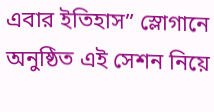এবার ইতিহাস” স্লোগানে অনুষ্ঠিত এই সেশন নিয়ে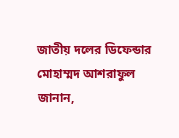জাতীয় দলের ডিফেন্ডার মোহাম্মদ আশরাফুল জানান,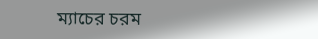ম্যাচের চরম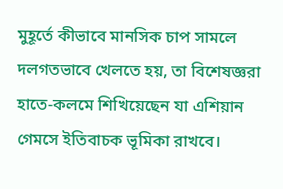মুহূর্তে কীভাবে মানসিক চাপ সামলে দলগতভাবে খেলতে হয়, তা বিশেষজ্ঞরা হাতে-কলমে শিখিয়েছেন যা এশিয়ান গেমসে ইতিবাচক ভূমিকা রাখবে।